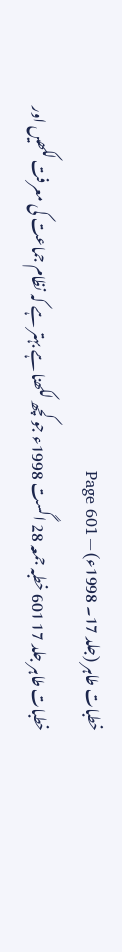خطبات طاہر (جلد 17۔ 1998ء) — Page 601
خطبات طاہر جلد 17 601 خطبہ جمعہ 28 اگست 1998ء جو کچھ لکھنا ہے بہتر ہے کہ نظام جماعت کی معرفت لکھیں اور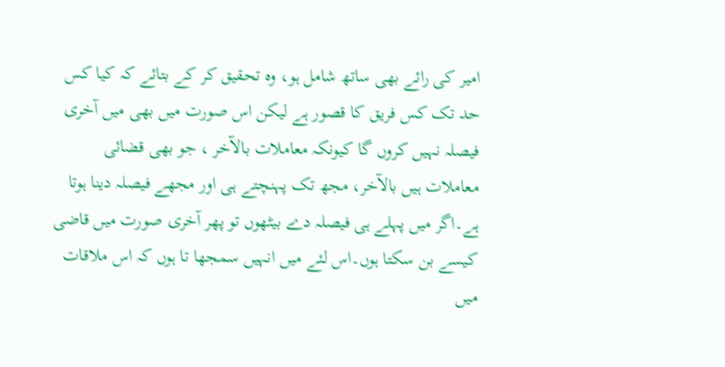امیر کی رائے بھی ساتھ شامل ہو، وہ تحقیق کر کے بتائے کہ کیا کس حد تک کس فریق کا قصور ہے لیکن اس صورت میں بھی میں آخری فیصلہ نہیں کروں گا کیونکہ معاملات بالآخر ، جو بھی قضائی معاملات ہیں بالآخر، مجھ تک پہنچتے ہی اور مجھے فیصلہ دینا ہوتا ہے۔اگر میں پہلے ہی فیصلہ دے بیٹھوں تو پھر آخری صورت میں قاضی کیسے بن سکتا ہوں۔اس لئے میں انہیں سمجھا تا ہوں کہ اس ملاقات میں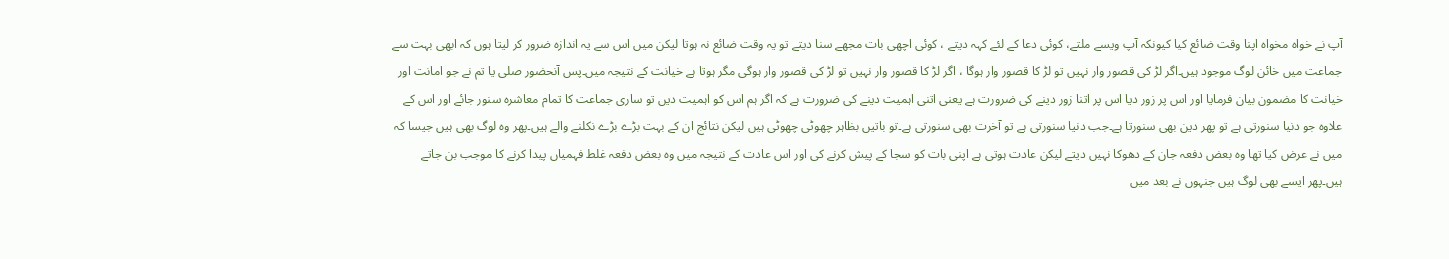آپ نے خواہ مخواہ اپنا وقت ضائع کیا کیونکہ آپ ویسے ملتے، کوئی دعا کے لئے کہہ دیتے ، کوئی اچھی بات مجھے سنا دیتے تو یہ وقت ضائع نہ ہوتا لیکن میں اس سے یہ اندازہ ضرور کر لیتا ہوں کہ ابھی بہت سے جماعت میں خائن لوگ موجود ہیں۔اگر لڑ کی قصور وار نہیں تو لڑ کا قصور وار ہوگا ، اگر لڑ کا قصور وار نہیں تو لڑ کی قصور وار ہوگی مگر ہوتا ہے خیانت کے نتیجہ میں۔پس آنحضور صلی یا تم نے جو امانت اور خیانت کا مضمون بیان فرمایا اور اس پر زور دیا اس پر اتنا زور دینے کی ضرورت ہے یعنی اتنی اہمیت دینے کی ضرورت ہے کہ اگر ہم اس کو اہمیت دیں تو ساری جماعت کا تمام معاشرہ سنور جائے اور اس کے علاوہ جو دنیا سنورتی ہے تو پھر دین بھی سنورتا ہے۔جب دنیا سنورتی ہے تو آخرت بھی سنورتی ہے۔تو باتیں بظاہر چھوٹی چھوٹی ہیں لیکن نتائج ان کے بہت بڑے بڑے نکلنے والے ہیں۔پھر وہ لوگ بھی ہیں جیسا کہ میں نے عرض کیا تھا وہ بعض دفعہ جان کے دھوکا نہیں دیتے لیکن عادت ہوتی ہے اپنی بات کو سجا کے پیش کرنے کی اور اس عادت کے نتیجہ میں وہ بعض دفعہ غلط فہمیاں پیدا کرنے کا موجب بن جاتے ہیں۔پھر ایسے بھی لوگ ہیں جنہوں نے بعد میں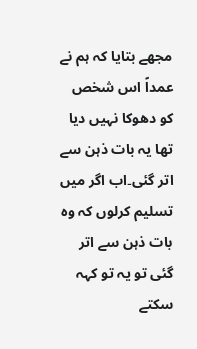مجھے بتایا کہ ہم نے عمداً اس شخص کو دھوکا نہیں دیا تھا یہ بات ذہن سے اتر گئی۔اب اگر میں تسلیم کرلوں کہ وہ بات ذہن سے اتر گئی تو یہ تو کہہ سکتے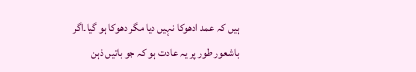ہیں کہ عمد ادھوکا نہیں دیا مگر دھوکا ہو گیا۔اگر باشعور طور پر یہ عادت ہو کہ جو باتیں ذہن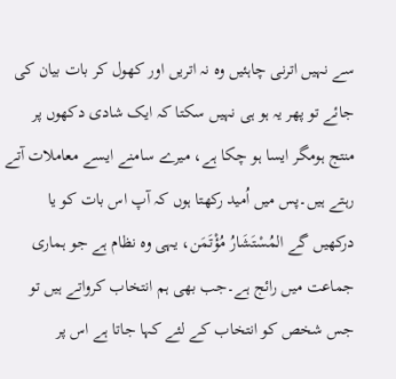سے نہیں اترنی چاہئیں وہ نہ اتریں اور کھول کر بات بیان کی جائے تو پھر یہ ہو ہی نہیں سکتا کہ ایک شادی دکھوں پر منتج ہومگر ایسا ہو چکا ہے، میرے سامنے ایسے معاملات آتے رہتے ہیں۔پس میں اُمید رکھتا ہوں کہ آپ اس بات کو یا درکھیں گے المُسْتَشَارُ مُؤْتَمَن، یہی وہ نظام ہے جو ہماری جماعت میں رائج ہے۔جب بھی ہم انتخاب کرواتے ہیں تو جس شخص کو انتخاب کے لئے کہا جاتا ہے اس پر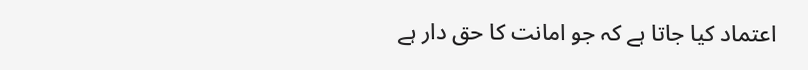اعتماد کیا جاتا ہے کہ جو امانت کا حق دار ہے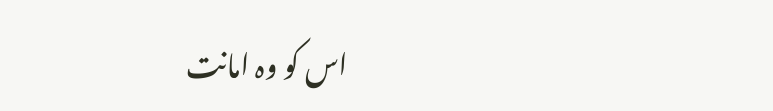اس کو وہ امانت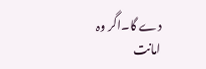دے گا۔اگر وہ امانت